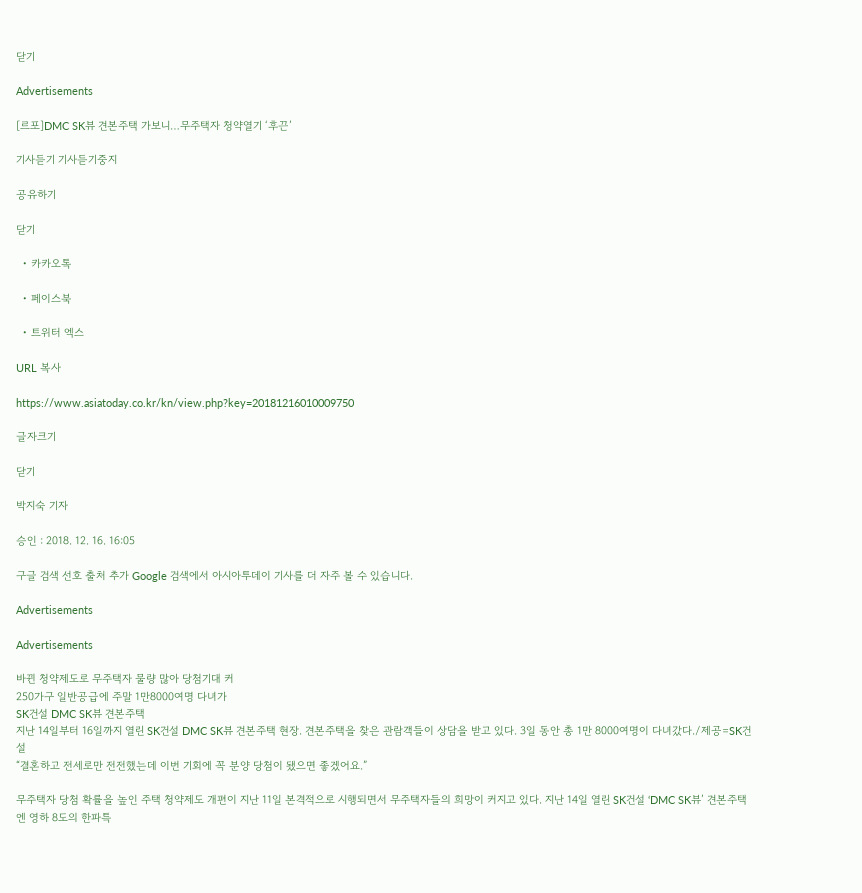닫기

Advertisements

[르포]DMC SK뷰 견본주택 가보니…무주택자 청약열기 ‘후끈’

기사듣기 기사듣기중지

공유하기

닫기

  • 카카오톡

  • 페이스북

  • 트위터 엑스

URL 복사

https://www.asiatoday.co.kr/kn/view.php?key=20181216010009750

글자크기

닫기

박지숙 기자

승인 : 2018. 12. 16. 16:05

구글 검색 선호 출처 추가 Google 검색에서 아시아투데이 기사를 더 자주 볼 수 있습니다.

Advertisements

Advertisements

바뀐 청약제도로 무주택자 물량 많아 당첨기대 커
250가구 일반공급에 주말 1만8000여명 다녀가
SK건설 DMC SK뷰 견본주택
지난 14일부터 16일까지 열린 SK건설 DMC SK뷰 견본주택 현장. 견본주택을 찾은 관람객들이 상담을 받고 있다. 3일 동안 총 1만 8000여명이 다녀갔다./제공=SK건설
“결혼하고 전세로만 전전했는데 이번 기회에 꼭 분양 당첨이 됐으면 좋겠어요.”

무주택자 당첨 확률을 높인 주택 청약제도 개편이 지난 11일 본격적으로 시행되면서 무주택자들의 희망이 커지고 있다. 지난 14일 열린 SK건설 ‘DMC SK뷰’ 견본주택엔 영하 8도의 한파특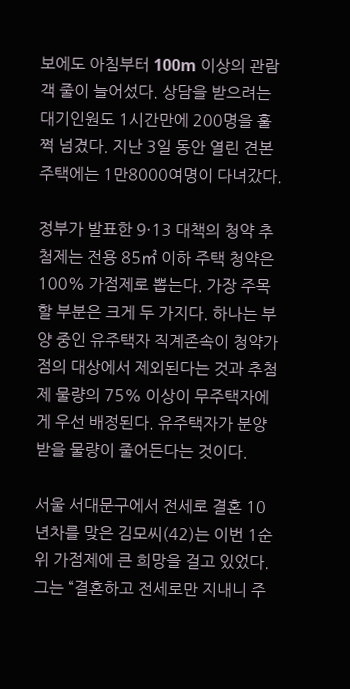보에도 아침부터 100m 이상의 관람객 줄이 늘어섰다. 상담을 받으려는 대기인원도 1시간만에 200명을 훌쩍 넘겼다. 지난 3일 동안 열린 견본주택에는 1만8000여명이 다녀갔다.

정부가 발표한 9·13 대책의 청약 추첨제는 전용 85㎡ 이하 주택 청약은 100% 가점제로 뽑는다. 가장 주목할 부분은 크게 두 가지다. 하나는 부양 중인 유주택자 직계존속이 청약가점의 대상에서 제외된다는 것과 추첨제 물량의 75% 이상이 무주택자에게 우선 배정된다. 유주택자가 분양 받을 물량이 줄어든다는 것이다.

서울 서대문구에서 전세로 결혼 10년차를 맞은 김모씨(42)는 이번 1순위 가점제에 큰 희망을 걸고 있었다. 그는 “결혼하고 전세로만 지내니 주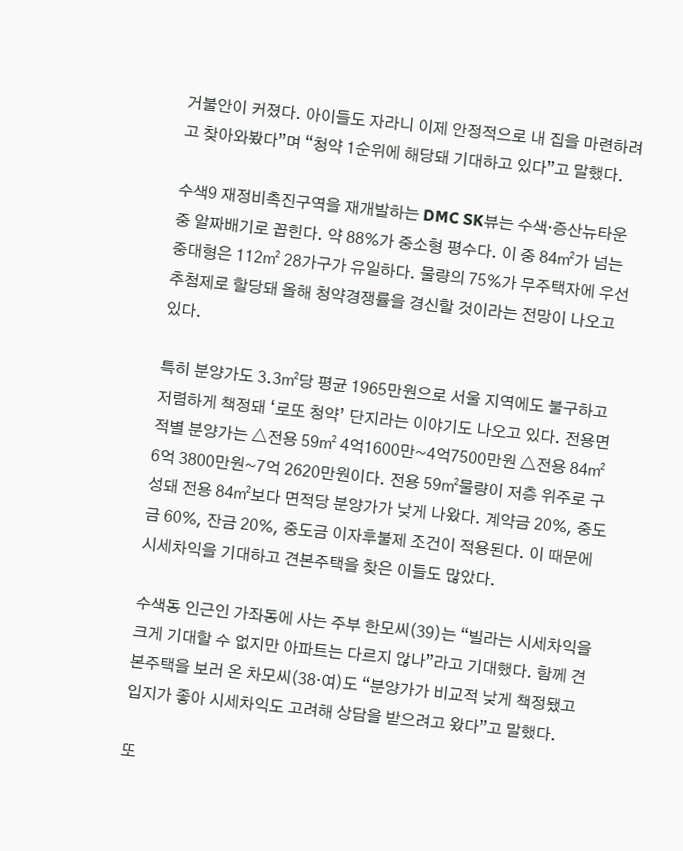거불안이 커졌다. 아이들도 자라니 이제 안정적으로 내 집을 마련하려고 찾아와봤다”며 “청약 1순위에 해당돼 기대하고 있다”고 말했다.

수색9 재정비촉진구역을 재개발하는 DMC SK뷰는 수색·증산뉴타운 중 알짜배기로 꼽힌다. 약 88%가 중소형 평수다. 이 중 84㎡가 넘는 중대형은 112㎡ 28가구가 유일하다. 물량의 75%가 무주택자에 우선 추첨제로 할당돼 올해 청약경쟁률을 경신할 것이라는 전망이 나오고 있다.

특히 분양가도 3.3㎡당 평균 1965만원으로 서울 지역에도 불구하고 저렴하게 책정돼 ‘로또 청약’ 단지라는 이야기도 나오고 있다. 전용면적별 분양가는 △전용 59㎡ 4억1600만~4억7500만원 △전용 84㎡ 6억 3800만원~7억 2620만원이다. 전용 59㎡물량이 저층 위주로 구성돼 전용 84㎡보다 면적당 분양가가 낮게 나왔다. 계약금 20%, 중도금 60%, 잔금 20%, 중도금 이자후불제 조건이 적용된다. 이 때문에 시세차익을 기대하고 견본주택을 찾은 이들도 많았다.

수색동 인근인 가좌동에 사는 주부 한모씨(39)는 “빌라는 시세차익을 크게 기대할 수 없지만 아파트는 다르지 않나”라고 기대했다. 함께 견본주택을 보러 온 차모씨(38·여)도 “분양가가 비교적 낮게 책정됐고 입지가 좋아 시세차익도 고려해 상담을 받으려고 왔다”고 말했다.

또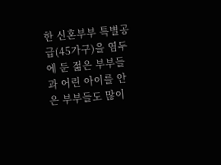한 신혼부부 특별공급(45가구)을 염두에 둔 젊은 부부들과 어린 아이를 안은 부부들도 많이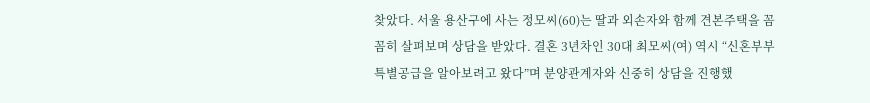찾았다. 서울 용산구에 사는 정모씨(60)는 딸과 외손자와 함께 견본주택을 꼼꼼히 살펴보며 상담을 받았다. 결혼 3년차인 30대 최모씨(여) 역시 “신혼부부 특별공급을 알아보려고 왔다”며 분양관계자와 신중히 상담을 진행했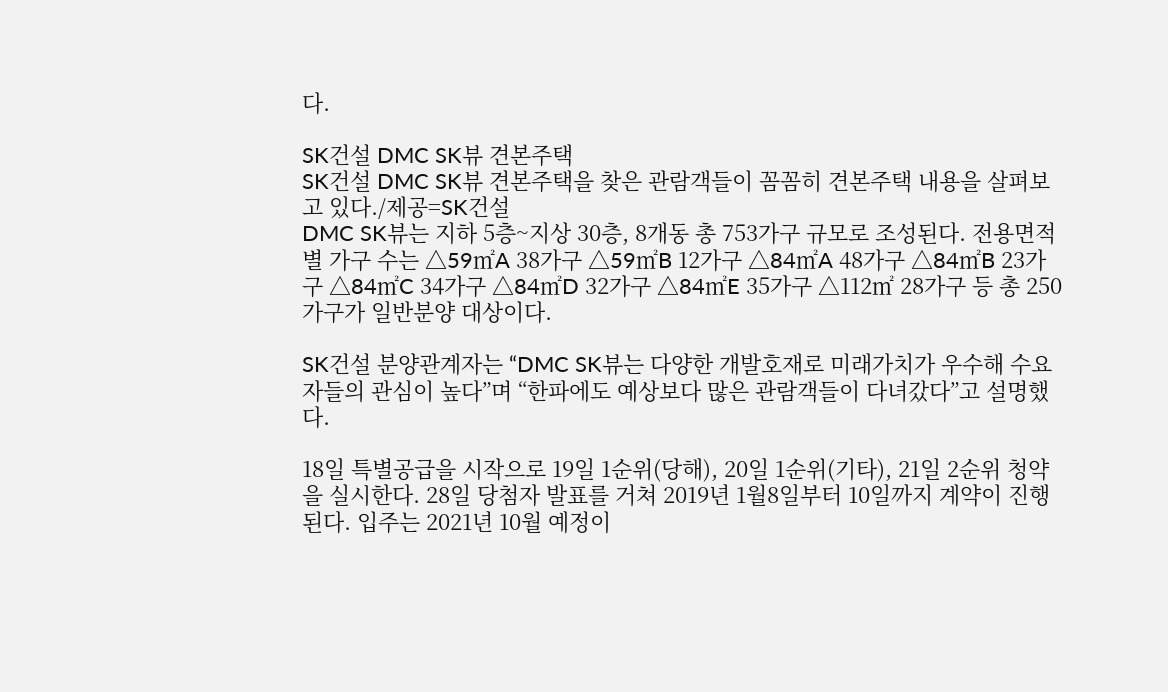다.

SK건설 DMC SK뷰 견본주택
SK건설 DMC SK뷰 견본주택을 찾은 관람객들이 꼼꼼히 견본주택 내용을 살펴보고 있다./제공=SK건설
DMC SK뷰는 지하 5층~지상 30층, 8개동 총 753가구 규모로 조성된다. 전용면적별 가구 수는 △59㎡A 38가구 △59㎡B 12가구 △84㎡A 48가구 △84㎡B 23가구 △84㎡C 34가구 △84㎡D 32가구 △84㎡E 35가구 △112㎡ 28가구 등 총 250가구가 일반분양 대상이다.

SK건설 분양관계자는 “DMC SK뷰는 다양한 개발호재로 미래가치가 우수해 수요자들의 관심이 높다”며 “한파에도 예상보다 많은 관람객들이 다녀갔다”고 설명했다.

18일 특별공급을 시작으로 19일 1순위(당해), 20일 1순위(기타), 21일 2순위 청약을 실시한다. 28일 당첨자 발표를 거쳐 2019년 1월8일부터 10일까지 계약이 진행된다. 입주는 2021년 10월 예정이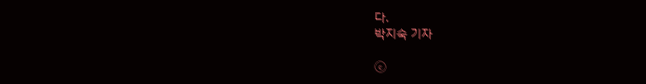다.
박지숙 기자

ⓒ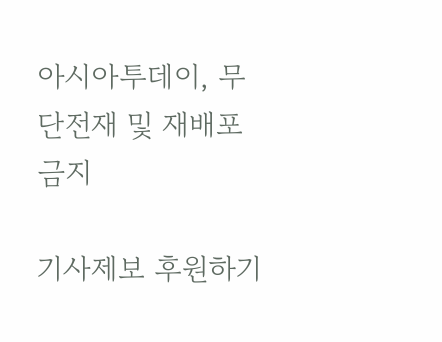아시아투데이, 무단전재 및 재배포 금지

기사제보 후원하기